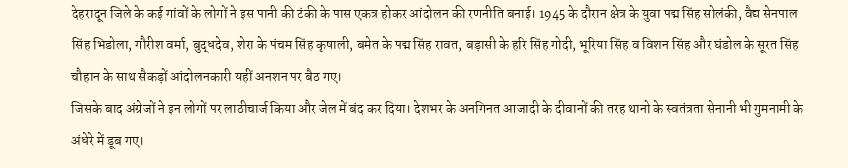देहरादून जिले के कई गांवों के लोगों ने इस पानी की टंकी के पास एकत्र होकर आंदोलन की रणनीति बनाई। 1945 के दौरान क्षेत्र के युवा पद्म सिंह सोलंकी, वैद्य सेनपाल सिंह भिडोला, गौरीश वर्मा, बुद्धदेव, शेरा के पंचम सिंह कृषाली, बमेत के पद्म सिंह रावत, बड़ासी के हरि सिंह गोदी, भूरिया सिंह व विशन सिंह और घंडोल के सूरत सिंह चौहान के साथ सैकड़ों आंदोलनकारी यहीं अनशन पर बैठ गए।
जिसके बाद अंग्रेजों ने इन लोगों पर लाठीचार्ज किया और जेल में बंद कर दिया। देशभर के अनगिनत आजादी के दीवानों की तरह थानो के स्वतंत्रता सेनानी भी गुमनामी के अंधेरे में डूब गए।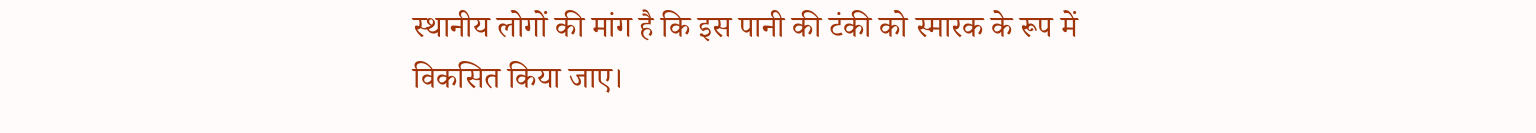स्थानीय लोगों की मांग है कि इस पानी की टंकी को स्मारक के रूप में विकसित किया जाए।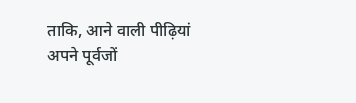ताकि, आने वाली पीढ़ियां अपने पूर्वजों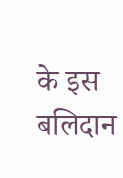के इस बलिदान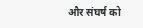और संघर्ष को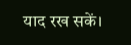याद रख सकें।